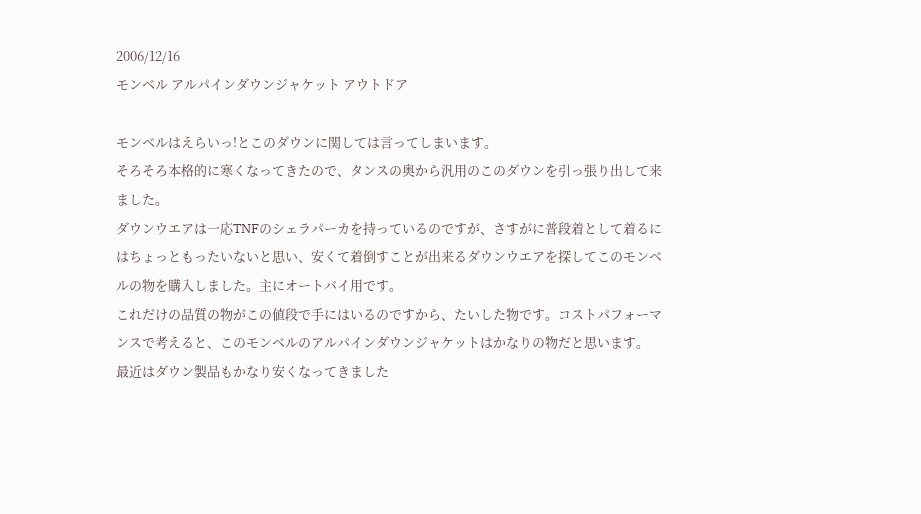2006/12/16
モンベル アルパインダウンジャケット アウトドア

モンベルはえらいっ!とこのダウンに関しては言ってしまいます。
そろそろ本格的に寒くなってきたので、タンスの奥から汎用のこのダウンを引っ張り出して来ました。
ダウンウエアは一応TNFのシェラパーカを持っているのですが、さすがに普段着として着るにはちょっともったいないと思い、安くて着倒すことが出来るダウンウエアを探してこのモンベルの物を購入しました。主にオートバイ用です。
これだけの品質の物がこの値段で手にはいるのですから、たいした物です。コストパフォーマンスで考えると、このモンベルのアルパインダウンジャケットはかなりの物だと思います。
最近はダウン製品もかなり安くなってきました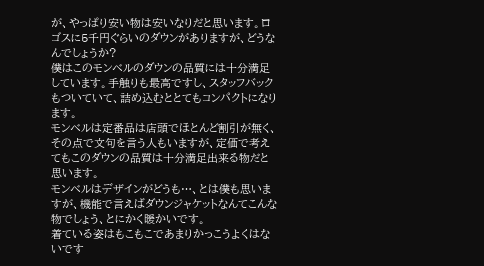が、やっぱり安い物は安いなりだと思います。ロゴスに5千円ぐらいのダウンがありますが、どうなんでしょうか?
僕はこのモンベルのダウンの品質には十分満足しています。手触りも最高ですし、スタッフバックもついていて、詰め込むととてもコンパクトになります。
モンベルは定番品は店頭でほとんど割引が無く、その点で文句を言う人もいますが、定価で考えてもこのダウンの品質は十分満足出来る物だと思います。
モンベルはデザインがどうも…、とは僕も思いますが、機能で言えばダウンジャケットなんてこんな物でしょう、とにかく暖かいです。
着ている姿はもこもこであまりかっこうよくはないです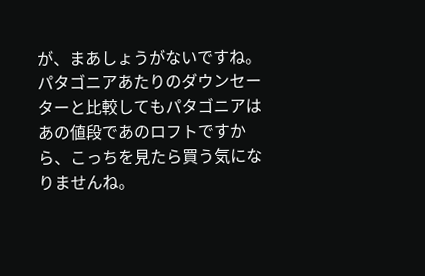が、まあしょうがないですね。パタゴニアあたりのダウンセーターと比較してもパタゴニアはあの値段であのロフトですから、こっちを見たら買う気になりませんね。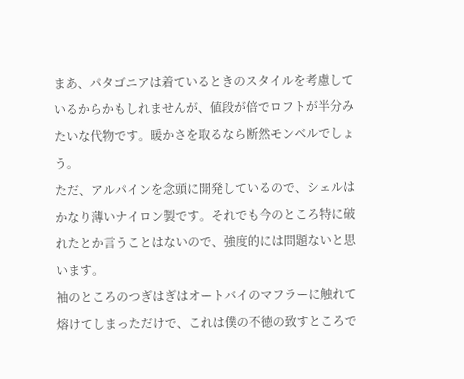まあ、パタゴニアは着ているときのスタイルを考慮しているからかもしれませんが、値段が倍でロフトが半分みたいな代物です。暖かさを取るなら断然モンベルでしょう。
ただ、アルパインを念頭に開発しているので、シェルはかなり薄いナイロン製です。それでも今のところ特に破れたとか言うことはないので、強度的には問題ないと思います。
袖のところのつぎはぎはオートバイのマフラーに触れて熔けてしまっただけで、これは僕の不徳の致すところで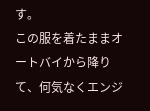す。
この服を着たままオートバイから降りて、何気なくエンジ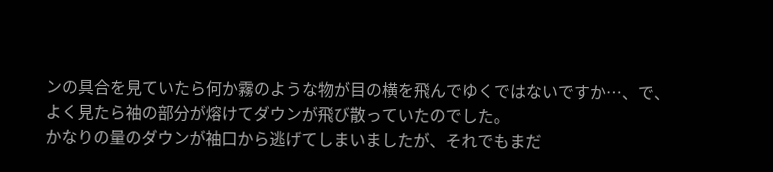ンの具合を見ていたら何か霧のような物が目の横を飛んでゆくではないですか…、で、よく見たら袖の部分が熔けてダウンが飛び散っていたのでした。
かなりの量のダウンが袖口から逃げてしまいましたが、それでもまだ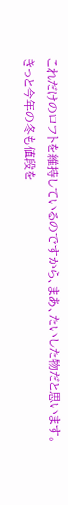これだけのロフトを維持しているのですから、まあ、たいした物だと思います。
きっと今年の冬も値段を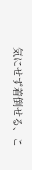気にせず着倒せる、こ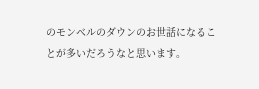のモンベルのダウンのお世話になることが多いだろうなと思います。